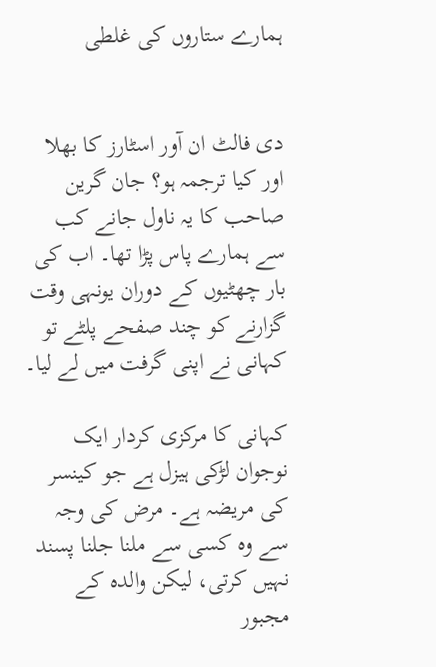ہمارے ستاروں کی غلطی


دی فالٹ ان آور اسٹارز کا بھلا اور کیا ترجمہ ہو؟ جان گرین صاحب کا یہ ناول جانے کب سے ہمارے پاس پڑا تھا۔ اب کی بار چھٹیوں کے دوران یونہی وقت گزارنے کو چند صفحے پلٹے تو کہانی نے اپنی گرفت میں لے لیا۔

کہانی کا مرکزی کردار ایک نوجوان لڑکی ہیزل ہے جو کینسر کی مریضہ ہے۔ مرض کی وجہ سے وہ کسی سے ملنا جلنا پسند نہیں کرتی، لیکن والدہ کے مجبور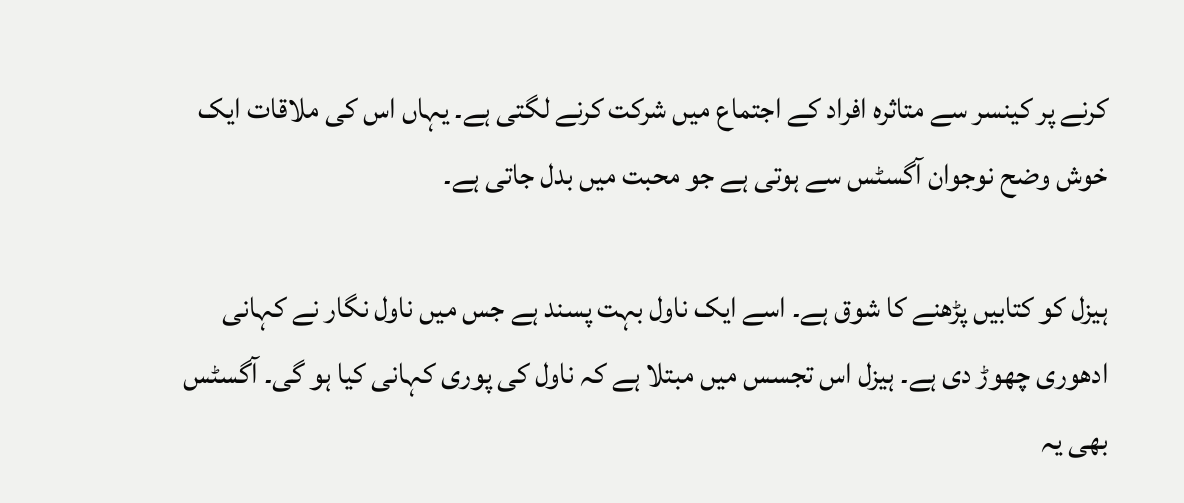کرنے پر کینسر سے متاثرہ افراد کے اجتماع میں شرکت کرنے لگتی ہے۔ یہاں اس کی ملاقات ایک خوش وضح نوجوان آگسٹس سے ہوتی ہے جو محبت میں بدل جاتی ہے۔

ہیزل کو کتابیں پڑھنے کا شوق ہے۔ اسے ایک ناول بہت پسند ہے جس میں ناول نگار نے کہانی ادھوری چھوڑ دی ہے۔ ہیزل اس تجسس میں مبتلا ہے کہ ناول کی پوری کہانی کیا ہو گی۔ آگسٹس بھی یہ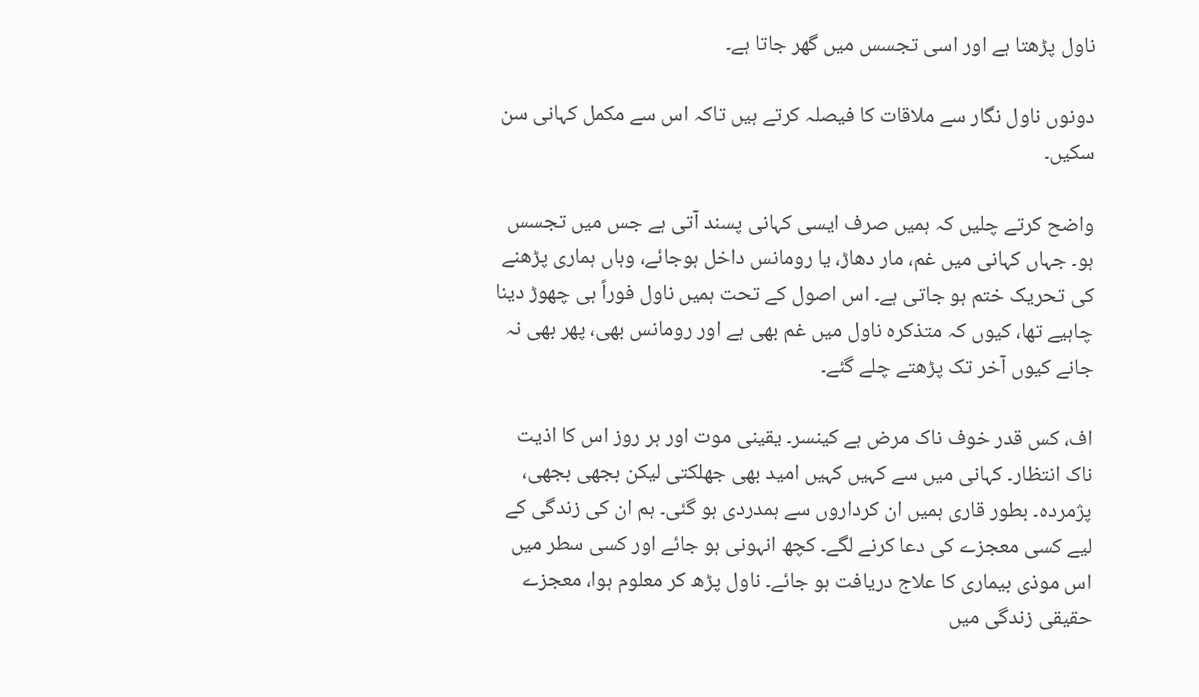ناول پڑھتا ہے اور اسی تجسس میں گھر جاتا ہے۔

دونوں ناول نگار سے ملاقات کا فیصلہ کرتے ہیں تاکہ اس سے مکمل کہانی سن سکیں۔

واضح کرتے چلیں کہ ہمیں صرف ایسی کہانی پسند آتی ہے جس میں تجسس ہو۔ جہاں کہانی میں غم، مار دھاڑ، یا رومانس داخل ہوجائے، وہاں ہماری پڑھنے کی تحریک ختم ہو جاتی ہے۔ اس اصول کے تحت ہمیں ناول فوراً ہی چھوڑ دینا چاہیے تھا، کیوں کہ متذکرہ ناول میں غم بھی ہے اور رومانس بھی، پھر بھی نہ جانے کیوں آخر تک پڑھتے چلے گئے۔

اف، کس قدر خوف ناک مرض ہے کینسر۔ یقینی موت اور ہر روز اس کا اذیت ناک انتظار۔ کہانی میں سے کہیں کہیں امید بھی جھلکتی لیکن بجھی بجھی، پژمردہ۔ بطور قاری ہمیں ان کرداروں سے ہمدردی ہو گئی۔ ہم ان کی زندگی کے لیے کسی معجزے کی دعا کرنے لگے۔ کچھ انہونی ہو جائے اور کسی سطر میں اس موذی بیماری کا علاج دریافت ہو جائے۔ ناول پڑھ کر معلوم ہوا، معجزے حقیقی زندگی میں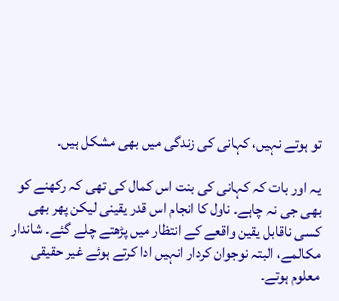تو ہوتے نہیں، کہانی کی زندگی میں بھی مشکل ہیں۔

یہ اور بات کہ کہانی کی بنت اس کمال کی تھی کہ رکھنے کو بھی جی نہ چاہے۔ ناول کا انجام اس قدر یقینی لیکن پھر بھی کسی ناقابل یقین واقعے کے انتظار میں پڑھتے چلے گئے۔ شاندار مکالمے، البتہ نوجوان کردار انہیں ادا کرتے ہوئے غیر حقیقی معلوم ہوتے۔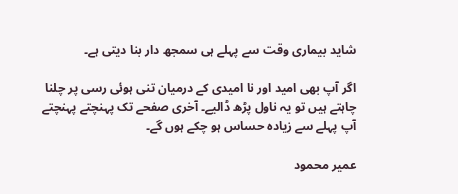شاید بیماری وقت سے پہلے ہی سمجھ دار بنا دیتی ہے۔

اگر آپ بھی امید اور نا امیدی کے درمیان تنی ہوئی رسی پر چلنا چاہتے ہیں تو یہ ناول پڑھ ڈالیے۔ آخری صفحے تک پہنچتے پہنچتے آپ پہلے سے زیادہ حساس ہو چکے ہوں گے۔

عمیر محمود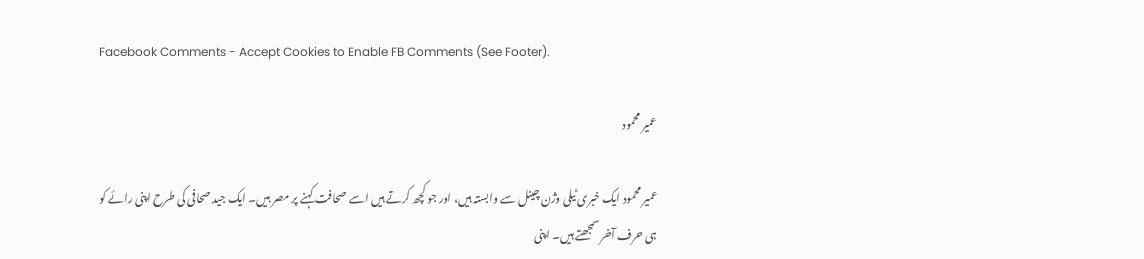Facebook Comments - Accept Cookies to Enable FB Comments (See Footer).

عمیر محمود

عمیر محمود ایک خبری ٹیلی وژن چینل سے وابستہ ہیں، اور جو کچھ کرتے ہیں اسے صحافت کہنے پر مصر ہیں۔ ایک جید صحافی کی طرح اپنی رائے کو ہی حرف آخر سمجھتے ہیں۔ اپنی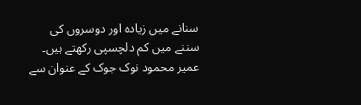سنانے میں زیادہ اور دوسروں کی سننے میں کم دلچسپی رکھتے ہیں۔ عمیر محمود نوک جوک کے عنوان سے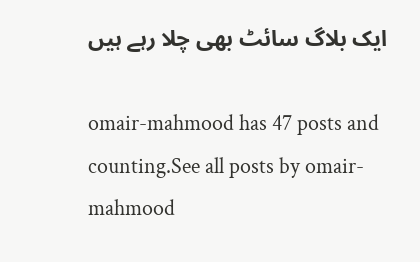ایک بلاگ سائٹ بھی چلا رہے ہیں

omair-mahmood has 47 posts and counting.See all posts by omair-mahmood